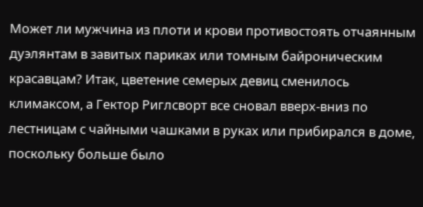Может ли мужчина из плоти и крови противостоять отчаянным дуэлянтам в завитых париках или томным байроническим красавцам? Итак, цветение семерых девиц сменилось климаксом, а Гектор Риглсворт все сновал вверх-вниз по лестницам с чайными чашками в руках или прибирался в доме, поскольку больше было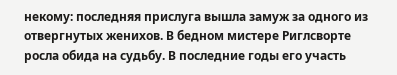некому: последняя прислуга вышла замуж за одного из отвергнутых женихов. В бедном мистере Риглсворте росла обида на судьбу. В последние годы его участь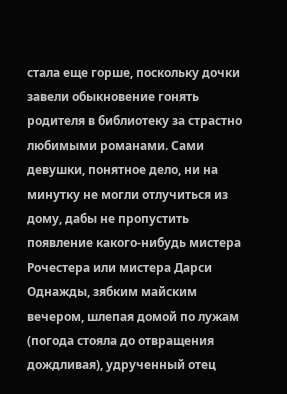стала еще горше, поскольку дочки завели обыкновение гонять родителя в библиотеку за страстно любимыми романами. Сами девушки, понятное дело, ни на минутку не могли отлучиться из дому, дабы не пропустить появление какого-нибудь мистера Рочестера или мистера Дарси
Однажды, зябким майским вечером, шлепая домой по лужам (погода стояла до отвращения дождливая), удрученный отец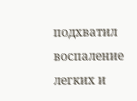подхватил воспаление легких и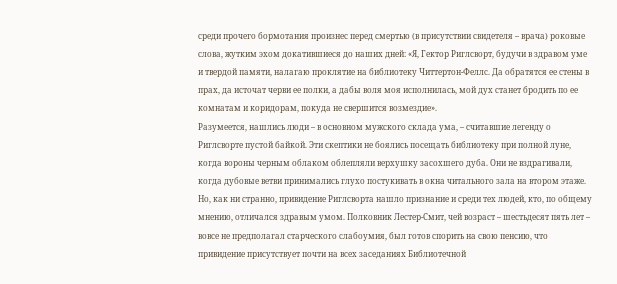среди прочего бормотания произнес перед смертью (в присутствии свидетеля – врача) роковые слова, жутким эхом докатившиеся до наших дней: «Я, Гектор Риглсворт, будучи в здравом уме и твердой памяти, налагаю проклятие на библиотеку Читтертон-Феллс. Да обратятся ее стены в прах, да источат черви ее полки, а дабы воля моя исполнилась, мой дух станет бродить по ее комнатам и коридорам, покуда не свершится возмездие».
Разумеется, нашлись люди – в основном мужского склада ума, – считавшие легенду о Риглсворте пустой байкой. Эти скептики не боялись посещать библиотеку при полной луне, когда вороны черным облаком облепляли верхушку засохшего дуба. Они не вздрагивали, когда дубовые ветви принимались глухо постукивать в окна читального зала на втором этаже. Но, как ни странно, привидение Риглсворта нашло признание и среди тех людей, кто, по общему мнению, отличался здравым умом. Полковник Лестер-Смит, чей возраст – шестьдесят пять лет – вовсе не предполагал старческого слабоумия, был готов спорить на свою пенсию, что привидение присутствует почти на всех заседаниях Библиотечной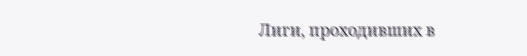Лиги, проходивших в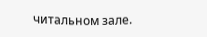читальном зале.